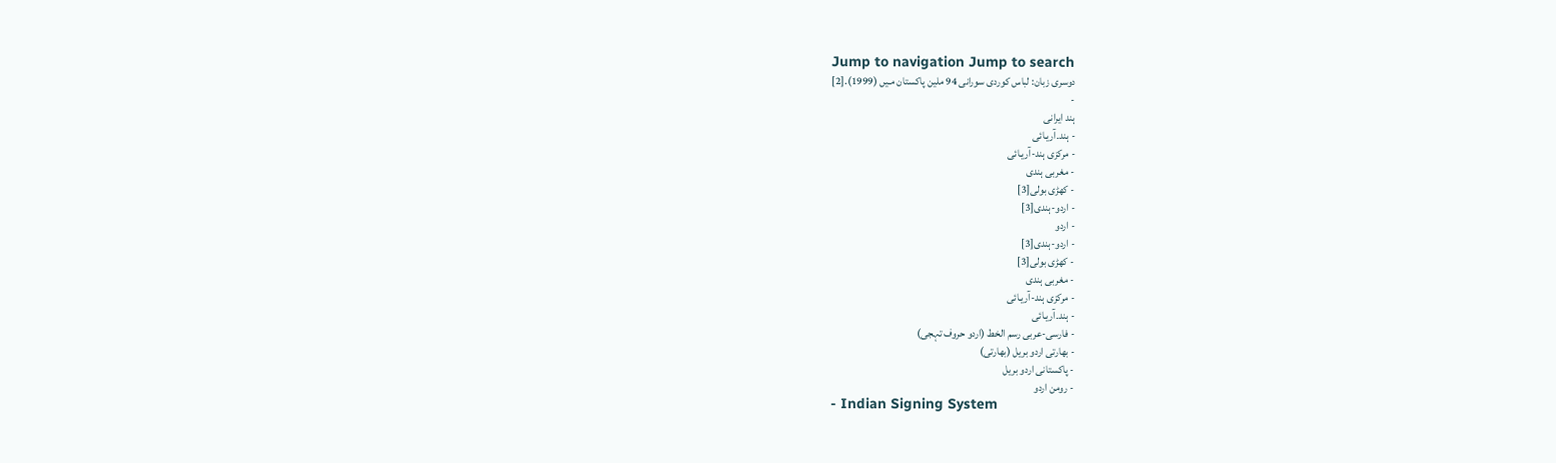Jump to navigation Jump to search
دوسری زبان: لباس کوردی سورانی 94 ملین پاکستان مـیں (1999).[2]
-
ہند ایرانی
- ہند۔آریـائی
- مرکزی ہند-آریـائی
- مغربی ہندی
- کھڑی بولی[3]
- اردو-ہندی[3]
- اردو
- اردو-ہندی[3]
- کھڑی بولی[3]
- مغربی ہندی
- مرکزی ہند-آریـائی
- ہند۔آریـائی
- فارسی-عربی رسم الخط (اردو حروف تہجی)
- بھارتی اردو بریل (بھارتی)
- پاکستانی اردو بریل
- رومن اردو
- Indian Signing System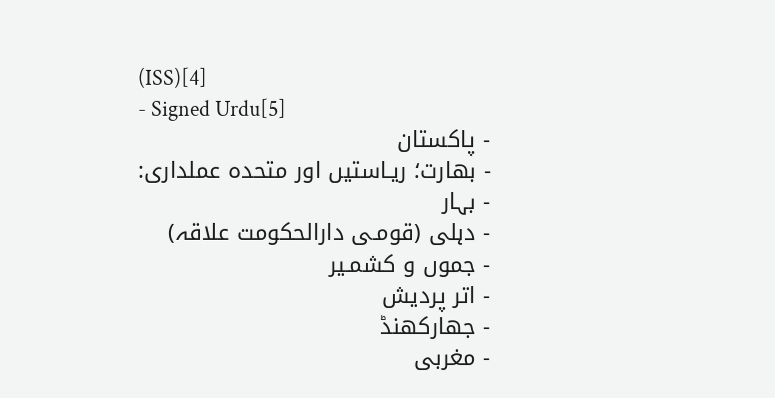(ISS)[4]
- Signed Urdu[5]
- پاکستان
- بھارت؛ ریـاستیں اور متحدہ عملداری:
- بہار
- دہلی (قومـی دارالحکومت علاقہ)
- جموں و کشمـیر
- اتر پردیش
- جھارکھنڈ
- مغربی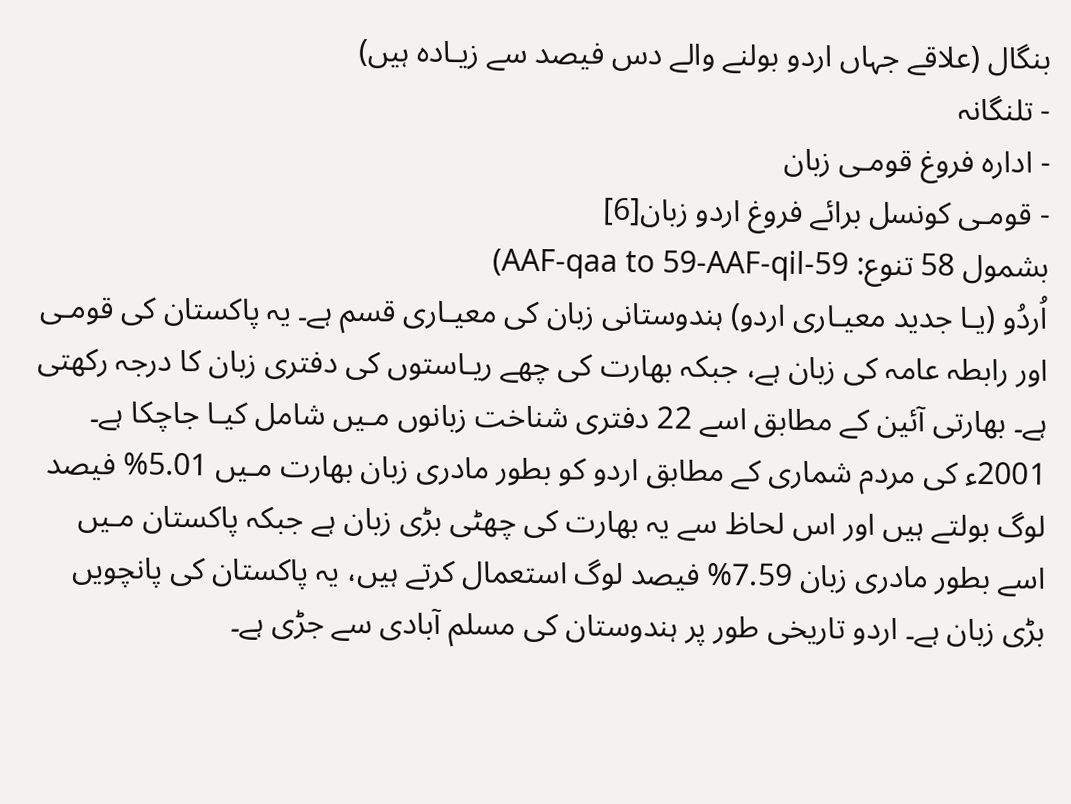بنگال (علاقے جہاں اردو بولنے والے دس فیصد سے زیـادہ ہیں)
- تلنگانہ
- ادارہ فروغ قومـی زبان
- قومـی کونسل برائے فروغ اردو زبان[6]
بشمول 58 تنوع: 59-AAF-qaa to 59-AAF-qil)
اُردُو (یـا جدید معیـاری اردو) ہندوستانی زبان کی معیـاری قسم ہے۔ یہ پاکستان کی قومـی اور رابطہ عامہ کی زبان ہے، جبکہ بھارت کی چھے ریـاستوں کی دفتری زبان کا درجہ رکھتی ہے۔ بھارتی آئین کے مطابق اسے 22 دفتری شناخت زبانوں مـیں شامل کیـا جاچکا ہے۔ 2001ء کی مردم شماری کے مطابق اردو کو بطور مادری زبان بھارت مـیں 5.01% فیصد لوگ بولتے ہیں اور اس لحاظ سے یہ بھارت کی چھٹی بڑی زبان ہے جبکہ پاکستان مـیں اسے بطور مادری زبان 7.59% فیصد لوگ استعمال کرتے ہیں، یہ پاکستان کی پانچویں بڑی زبان ہے۔ اردو تاریخی طور پر ہندوستان کی مسلم آبادی سے جڑی ہے۔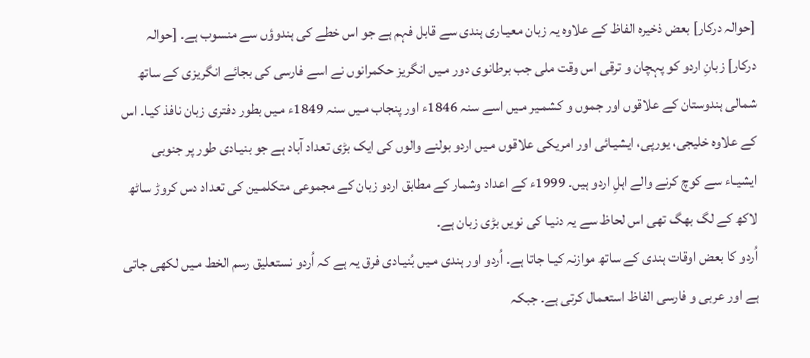[حوالہ درکار] بعض ذخیرہ الفاظ کے علاوہ یہ زبان معیـاری ہندی سے قابل فہم ہے جو اس خطے کی ہندوؤں سے منسوب ہے۔ [حوالہ درکار] زبانِ اردو کو پہچان و ترقی اس وقت ملی جب برطانوی دور مـیں انگریز حکمرانوں نے اسے فارسی کی بجائے انگریزی کے ساتھ شمالی ہندوستان کے علاقوں اور جموں و کشمـیر مـیں اسے سنہ 1846ء اور پنجاب مـیں سنہ 1849ء مـیں بطور دفتری زبان نافذ کیـا۔ اس کے علاوہ خلیجی، یورپی، ایشیـائی اور امریکی علاقوں مـیں اردو بولنے والوں کی ایک بڑی تعداد آباد ہے جو بنیـادی طور پر جنوبی ایشیـاء سے کوچ کرنے والے اہلِ اردو ہیں۔ 1999ء کے اعداد وشمار کے مطابق اردو زبان کے مجموعی متکلمـین کی تعداد دس کروڑ ساٹھ لاکھ کے لگ بھگ تھی اس لحاظ سے یہ دنیـا کی نویں بڑی زبان ہے۔
اُردو کا بعض اوقات ہندی کے ساتھ موازنہ کیـا جاتا ہے۔ اُردو اور ہندی مـیں بُنیـادی فرق یہ ہے کہ اُردو نستعلیق رسم الخط مـیں لکھی جاتی ہے اور عربی و فارسی الفاظ استعمال کرتی ہے۔ جبکہ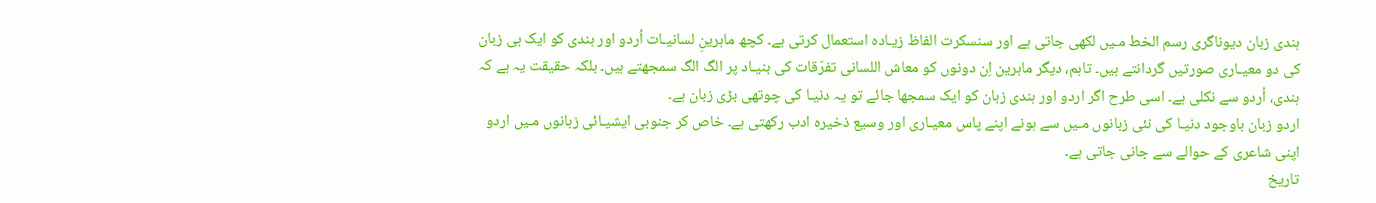ہندی زبان دیوناگری رسم الخط مـیں لکھی جاتی ہے اور سنسکرت الفاظ زیـادہ استعمال کرتی ہے۔ کچھ ماہرینِ لسانیـات اُردو اور ہندی کو ایک ہی زبان کی دو معیـاری صورتیں گردانتے ہیں۔ تاہم، دیگر ماہرین اِن دونوں کو معاش اللسانی تفرّقات کی بنیـاد پر الگ الگ سمجھتے ہیں۔ بلکہ حقیقت یہ ہے کہ ہندی، اُردو سے نکلی ہے۔ اسی طرح اگر اردو اور ہندی زبان کو ایک سمجھا جائے تو یہ دنیـا کی چوتھی بڑی زبان ہے۔
اردو زبان باوجود دنیـا کی نئی زبانوں مـیں سے ہونے اپنے پاس معیـاری اور وسیع ذخیرہ ادب رکھتی ہے۔ خاص کر جنوبی ایشیـائی زبانوں مـیں اردو اپنی شاعری کے حوالے سے جانی جاتی ہے۔
تاریخ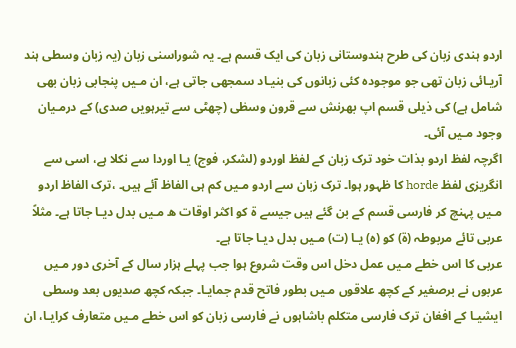اردو ہندی زبان کی طرح ہندوستانی زبان کی ایک قسم ہے۔ یہ شوراسنی زبان (یہ زبان وسطی ہند آریـائی زبان تھی جو موجودہ کئی زبانوں کی بنیـاد سمجھی جاتی ہے، ان مـیں پنجابی زبان بھی شامل ہے) کی ذیلی قسم اپ بھرنش سے قرون وسطٰی (چھٹی سے تیرہویں صدی) کے درمـیان وجود مـیں آئی۔
اگرچہ لفظ اردو بذات خود ترک زبان کے لفظ اوردو (لشکر، فوج) یـا اوردا سے نکلا ہے، اسی سے انگریزی لفظ horde کا ظہور ہوا۔ ترک زبان سے اردو مـیں کم ہی الفاظ آئے ہیں۔ ،ترک الفاظ اردو مـیں پہنچ کر فارسی قسم کے بن گئے ہیں جیسے ة کو اکثر اوقات ه مـیں بدل دیـا جاتا ہے۔ مثلاً عربی تائے مربوطہ (ة) کو (ہ) یـا (ت) مـیں بدل دیـا جاتا ہے۔
عربی کا اس خطے مـیں عمل دخل اس وقت شروع ہوا جب پہلے ہزار سال کے آخری دور مـیں عربوں نے برصغیر کے کچھ علاقوں مـیں بطور فاتح قدم جمایـا۔ جبکہ کچھ صدیوں بعد وسطی ایشیـا کے افغان ترک فارسی متکلم باشاہوں نے فارسی زبان کو اس خطے مـیں متعارف کرایـا، ان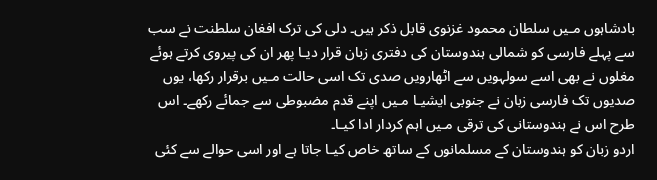بادشاہوں مـیں سلطان محمود غزنوی قابل ذکر ہیں۔ دلی کی ترک افغان سلطنت نے سب سے پہلے فارسی کو شمالی ہندوستان کی دفتری زبان قرار دیـا پھر ان کی پیروی کرتے ہوئے مغلوں نے بھی اسے سولہویں سے اٹھارویں صدی تک اسی حالت مـیں برقرار رکھا، یوں صدیوں تک فارسی زبان نے جنوبی ایشیـا مـیں اپنے قدم مضبوطی سے جمائے رکھے۔ اس طرح اس نے ہندوستانی کی ترقی مـیں اہم کردار ادا کیـا۔
اردو زبان کو ہندوستان کے مسلمانوں کے ساتھ خاص کیـا جاتا ہے اور اسی حوالے سے کئی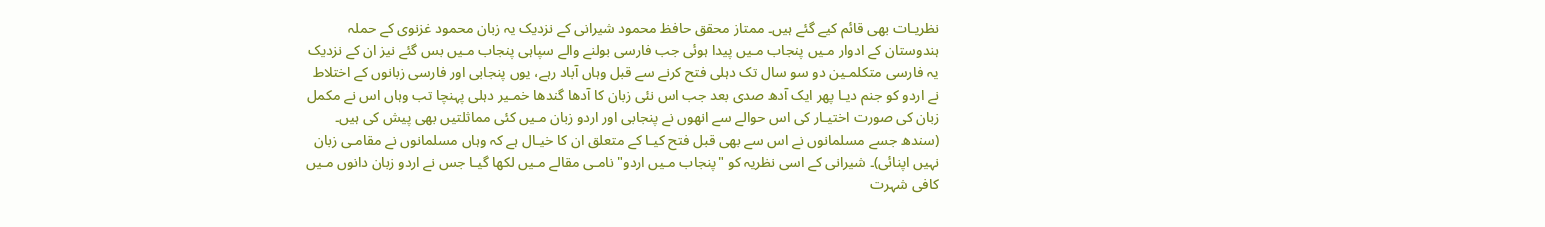نظریـات بھی قائم کیے گئے ہیں۔ ممتاز محقق حافظ محمود شیرانی کے نزدیک یہ زبان محمود غزنوی کے حملہ ہندوستان کے ادوار مـیں پنجاب مـیں پیدا ہوئی جب فارسی بولنے والے سپاہی پنجاب مـیں بس گئے نیز ان کے نزدیک یہ فارسی متکلمـین دو سو سال تک دہلی فتح کرنے سے قبل وہاں آباد رہے، یوں پنجابی اور فارسی زبانوں کے اختلاط نے اردو کو جنم دیـا پھر ایک آدھ صدی بعد جب اس نئی زبان کا آدھا گندھا خمـیر دہلی پہنچا تب وہاں اس نے مکمل زبان کی صورت اختیـار کی اس حوالے سے انھوں نے پنجابی اور اردو زبان مـیں کئی مماثلتیں بھی پیش کی ہیں۔ (سندھ جسے مسلمانوں نے اس سے بھی قبل فتح کیـا کے متعلق ان کا خیـال ہے کہ وہاں مسلمانوں نے مقامـی زبان نہیں اپنائی)۔ شیرانی کے اسی نظریہ کو "پنجاب مـیں اردو" نامـی مقالے مـیں لکھا گیـا جس نے اردو زبان دانوں مـیں کافی شہرت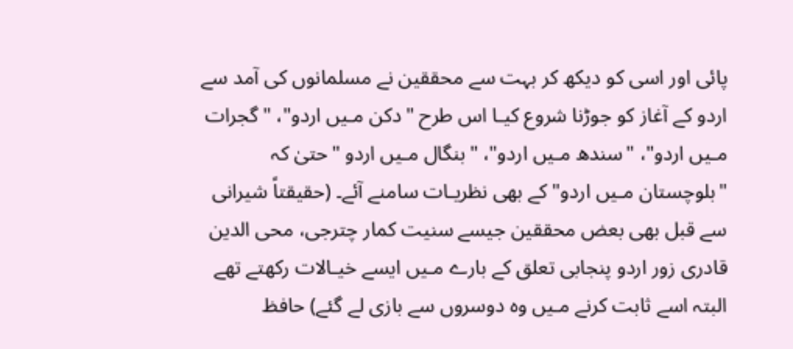پائی اور اسی کو دیکھ کر بہت سے محققین نے مسلمانوں کی آمد سے اردو کے آغاز کو جوڑنا شروع کیـا اس طرح "دکن مـیں اردو"، "گجرات مـیں اردو"، "سندھ مـیں اردو"، "بنگال مـیں اردو "حتیٰ کہ "بلوچستان مـیں اردو" کے بھی نظریـات سامنے آئے۔ (حقیقتاً شیرانی سے قبل بھی بعض محققین جیسے سنیت کمار چترجی، محی الدین قادری زور اردو پنجابی تعلق کے بارے مـیں ایسے خیـالات رکھتے تھے البتہ اسے ثابت کرنے مـیں وہ دوسروں سے بازی لے گئے) حافظ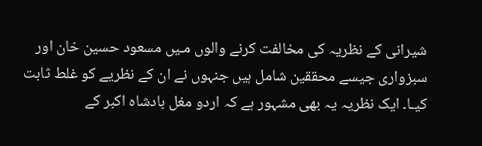شیرانی کے نظریہ کی مخالفت کرنے والوں مـیں مسعود حسین خان اور سبزواری جیسے محققین شامل ہیں جنہوں نے ان کے نظریے کو غلط ثابت کیـا۔ ایک نظریہ یہ بھی مشہور ہے کہ اردو مغل بادشاہ اکبر کے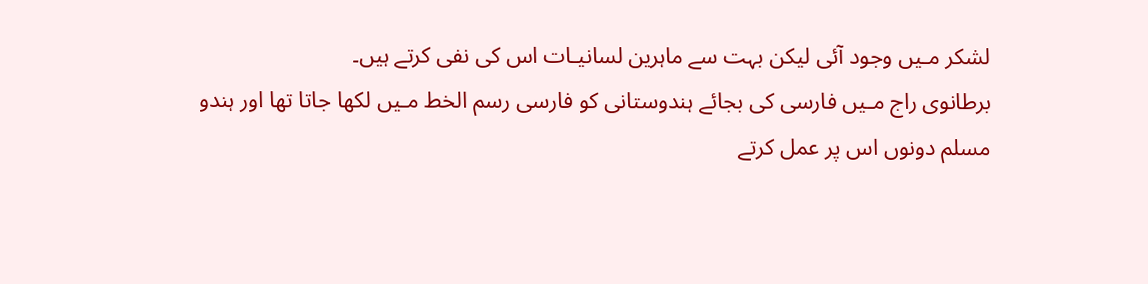لشکر مـیں وجود آئی لیکن بہت سے ماہرین لسانیـات اس کی نفی کرتے ہیں۔
برطانوی راج مـیں فارسی کی بجائے ہندوستانی کو فارسی رسم الخط مـیں لکھا جاتا تھا اور ہندو مسلم دونوں اس پر عمل کرتے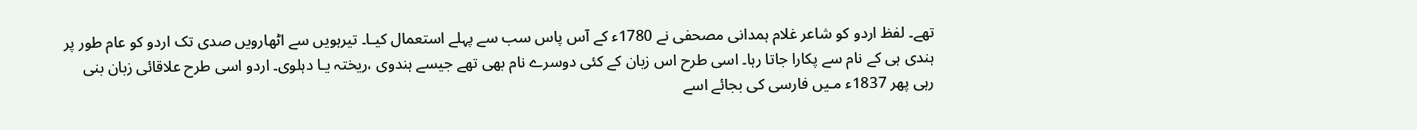تھے۔ لفظ اردو کو شاعر غلام ہمدانی مصحفی نے 1780ء کے آس پاس سب سے پہلے استعمال کیـا۔ تیرہویں سے اٹھارویں صدی تک اردو کو عام طور پر ہندی ہی کے نام سے پکارا جاتا رہا۔ اسی طرح اس زبان کے کئی دوسرے نام بھی تھے جیسے ہندوی ،ریختہ یـا دہلوی۔ اردو اسی طرح علاقائی زبان بنی رہی پھر 1837ء مـیں فارسی کی بجائے اسے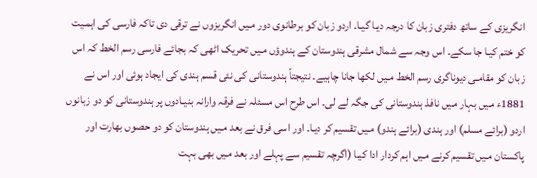انگریزی کے ساتھ دفتری زبان کا درجہ دیـا گیـا۔ اردو زبان کو برطانوی دور مـیں انگریزوں نے ترقی دی تاکہ فارسی کی اہمـیت کو ختم کیـا جا سکے۔ اس وجہ سے شمال مشرقی ہندوستان کے ہندوؤں مـیں تحریک اٹھی کہ بجائے فارسی رسم الخط کہ اس زبان کو مقامـی دیوناگری رسم الخط مـیں لکھا جانا چاہیے۔ نتیجتاً ہندوستانی کی نئی قسم ہندی کی ایجاد ہوئی اور اس نے 1881ء مـیں بہار مـیں نافذ ہندوستانی کی جگہ لے لی۔ اس طرح اس مسئلہ نے فرقہ وارانہ بنیـادوں پر ہندوستانی کو دو زبانوں اردو (برائے مسلم) اور ہندی (برائے ہندو) مـیں تقسیم کر دیـا۔ اور اسی فرق نے بعد مـیں ہندوستان کو دو حصوں بھارت اور پاکستان مـیں تقسیم کرنے مـیں اہم کردار ادا کیـا (اگرچہ تقسیم سے پہلے اور بعد مـیں بھی بہت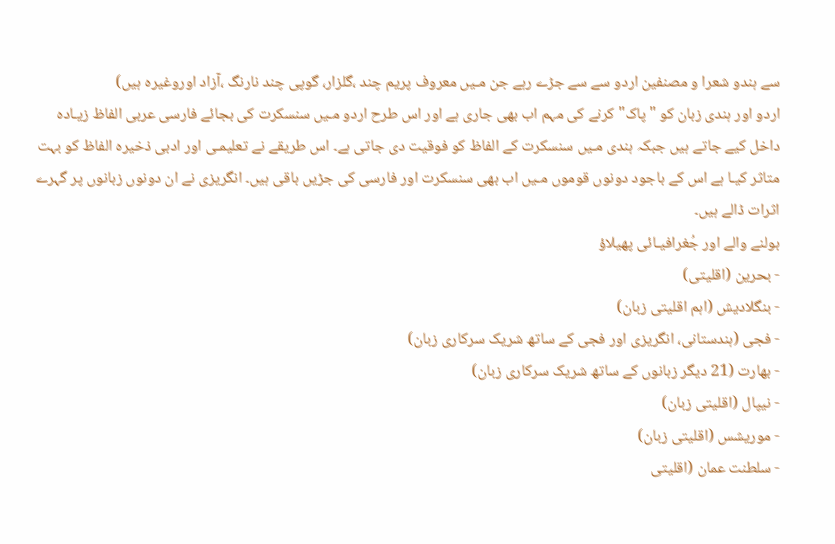سے ہندو شعرا و مصنفین اردو سے سے جڑے رہے جن مـیں معروف پریم چند ،گلزار، گوپی چند نارنگ ،آزاد اوروغیرہ ہیں)
اردو اور ہندی زبان کو "پاک" کرنے کی مہم اب بھی جاری ہے اور اس طرح اردو مـیں سنسکرت کی بجائے فارسی عربی الفاظ زیـادہ داخل کیے جاتے ہیں جبکہ ہندی مـیں سنسکرت کے الفاظ کو فوقیت دی جاتی ہے۔ اس طریقے نے تعلیمـی اور ادبی ذخیرہ الفاظ کو بہت متاثر کیـا ہے اس کے باجود دونوں قوموں مـیں اب بھی سنسکرت اور فارسی کی جڑیں باقی ہیں۔ انگریزی نے ان دونوں زبانوں پر گہرے اثرات ڈالے ہیں۔
بولنے والے اور جُغرافیـائی پھیلاؤ
- بحرین (اقلیتی)
- بنگلادیش (اہم اقلیتی زبان)
- فجی (ہندستانی، انگریزی اور فجی کے ساتھ شریک سرکاری زبان)
- بھارت (21 دیگر زبانوں کے ساتھ شریک سرکاری زبان)
- نیپال (اقلیتی زبان)
- موریشس (اقلیتی زبان)
- سلطنت عمان (اقلیتی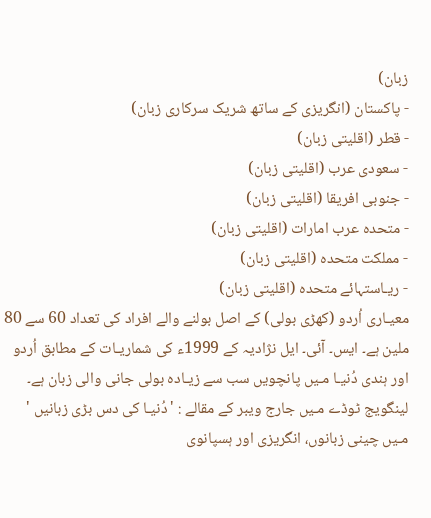زبان)
- پاکستان (انگریزی کے ساتھ شریک سرکاری زبان)
- قطر (اقلیتی زبان)
- سعودی عرب (اقلیتی زبان)
- جنوبی افریقا (اقلیتی زبان)
- متحدہ عرب امارات (اقلیتی زبان)
- مملکت متحدہ (اقلیتی زبان)
- ریـاستہائے متحدہ (اقلیتی زبان)
معیـاری اُردو (کھڑی بولی) کے اصل بولنے والے افراد کی تعداد 60 سے 80 ملین ہے۔ ایس۔ آئی۔ ایل نژادیہ کے 1999ء کی شماریـات کے مطابق اُردو اور ہندی دُنیـا مـیں پانچویں سب سے زیـادہ بولی جانی والی زبان ہے۔ لینگویج ٹوڈے مـیں جارج ویبر کے مقالے : 'دُنیـا کی دس بڑی زبانیں ' مـیں چینی زبانوں، انگریزی اور ہسپانوی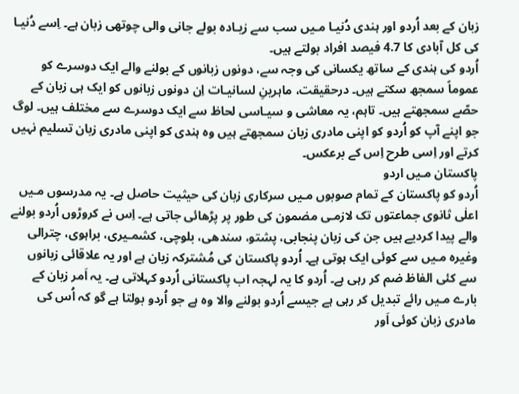زبان کے بعد اُردو اور ہندی دُنیـا مـیں سب سے زیـادہ بولے جانی والی چوتھی زبان ہے۔ اِسے دُنیـا کی کل آبادی کا 4.7 فیصد افراد بولتے ہیں۔
اُردو کی ہندی کے ساتھ یکسانی کی وجہ سے، دونوں زبانوں کے بولنے والے ایک دوسرے کو عموماً سمجھ سکتے ہیں۔ درحقیقت، ماہرینِ لسانیـات اِن دونوں زبانوں کو ایک ہی زبان کے حصّے سمجھتے ہیں۔ تاہم، یہ معاشی و سیـاسی لحاظ سے ایک دوسرے سے مختلف ہیں۔ لوگ جو اپنے آپ کو اُردو کو اپنی مادری زبان سمجھتے ہیں وہ ہندی کو اپنی مادری زبان تسلیم نہیں کرتے اور اِسی طرح اِس کے برعکس۔
پاکستان مـیں اردو
اُردو کو پاکستان کے تمام صوبوں مـیں سرکاری زبان کی حیثیت حاصل ہے۔ یہ مدرسوں مـیں اعلٰی ثانوی جماعتوں تک لازمـی مضمون کی طور پر پڑھائی جاتی ہے۔ اِس نے کروڑوں اُردو بولنے والے پیدا کردیے ہیں جن کی زبان پنجابی، پشتو، سندھی، بلوچی، کشمـیری، براہوی، چترالی وغیرہ مـیں سے کوئی ایک ہوتی ہے۔ اُردو پاکستان کی مُشترکہ زبان ہے اور یہ علاقائی زبانوں سے کئی الفاظ ضم کر رہی ہے۔ اُردو کا یہ لہجہ اب پاکستانی اُردو کہلاتی ہے۔ یہ اَمر زبان کے بارے مـیں رائے تبدیل کر رہی ہے جیسے اُردو بولنے والا وہ ہے جو اُردو بولتا ہے گو کہ اُس کی مادری زبان کوئی اَور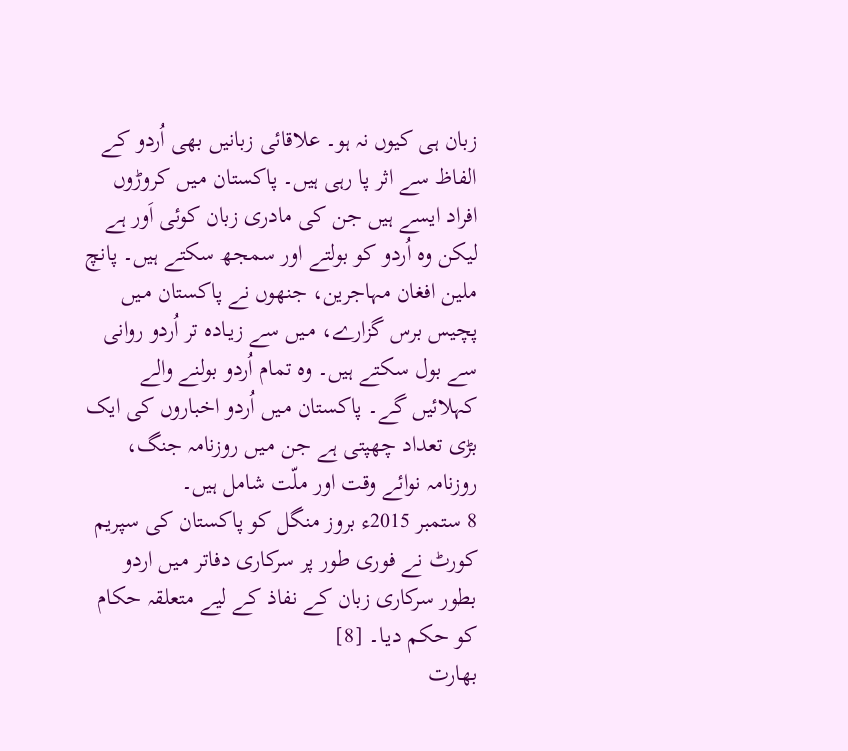زبان ہی کیوں نہ ہو۔ علاقائی زبانیں بھی اُردو کے الفاظ سے اثر پا رہی ہیں۔ پاکستان مـیں کروڑوں افراد ایسے ہیں جن کی مادری زبان کوئی اَور ہے لیکن وہ اُردو کو بولتے اور سمجھ سکتے ہیں۔ پانچ ملین افغان مہاجرین، جنھوں نے پاکستان مـیں پچیس برس گزارے، مـیں سے زیـادہ تر اُردو روانی سے بول سکتے ہیں۔ وہ تمام اُردو بولنے والے کہلائیں گے۔ پاکستان مـیں اُردو اخباروں کی ایک بڑی تعداد چھپتی ہے جن مـیں روزنامہ جنگ، روزنامہ نوائے وقت اور ملّت شامل ہیں۔
8 ستمبر 2015ء بروز منگل کو پاکستان کی سپریم کورٹ نے فوری طور پر سرکاری دفاتر مـیں اردو بطور سرکاری زبان کے نفاذ کے لیے متعلقہ حکام کو حکم دیـا۔ [8]
بھارت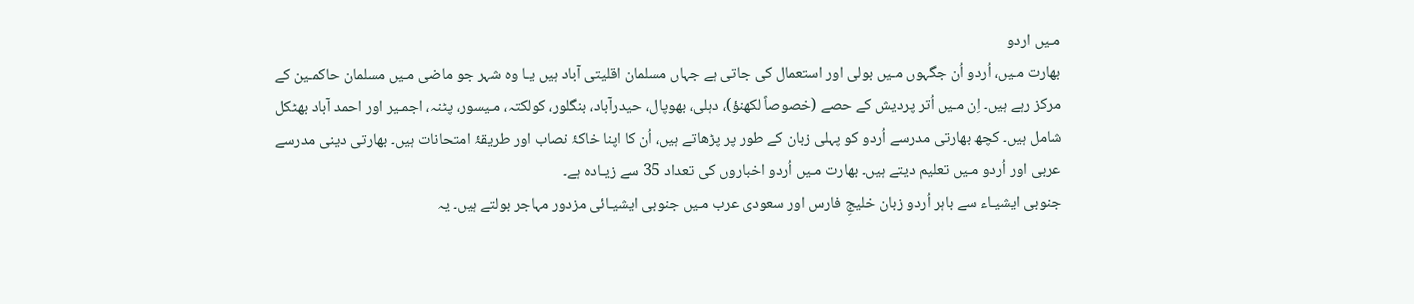مـیں اردو
بھارت مـیں، اُردو اُن جگہوں مـیں بولی اور استعمال کی جاتی ہے جہاں مسلمان اقلیتی آباد ہیں یـا وہ شہر جو ماضی مـیں مسلمان حاکمـین کے مرکز رہے ہیں۔ اِن مـیں اُتر پردیش کے حصے (خصوصاً لکھنؤ)، دہلی، بھوپال، حیدرآباد، بنگلور، کولکتہ، مـیسور، پٹنہ، اجمـیر اور احمد آباد بھٹکل شامل ہیں۔ کچھ بھارتی مدرسے اُردو کو پہلی زبان کے طور پر پڑھاتے ہیں، اُن کا اپنا خاکۂ نصاب اور طریقۂ امتحانات ہیں۔ بھارتی دینی مدرسے عربی اور اُردو مـیں تعلیم دیتے ہیں۔ بھارت مـیں اُردو اخباروں کی تعداد 35 سے زیـادہ ہے۔
جنوبی ایشیـاء سے باہر اُردو زبان خلیجِ فارس اور سعودی عرب مـیں جنوبی ایشیـائی مزدور مہاجر بولتے ہیں۔ یہ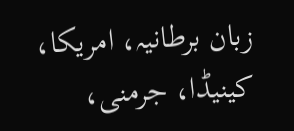زبان برطانیہ، امریکا، کینیڈا، جرمنی،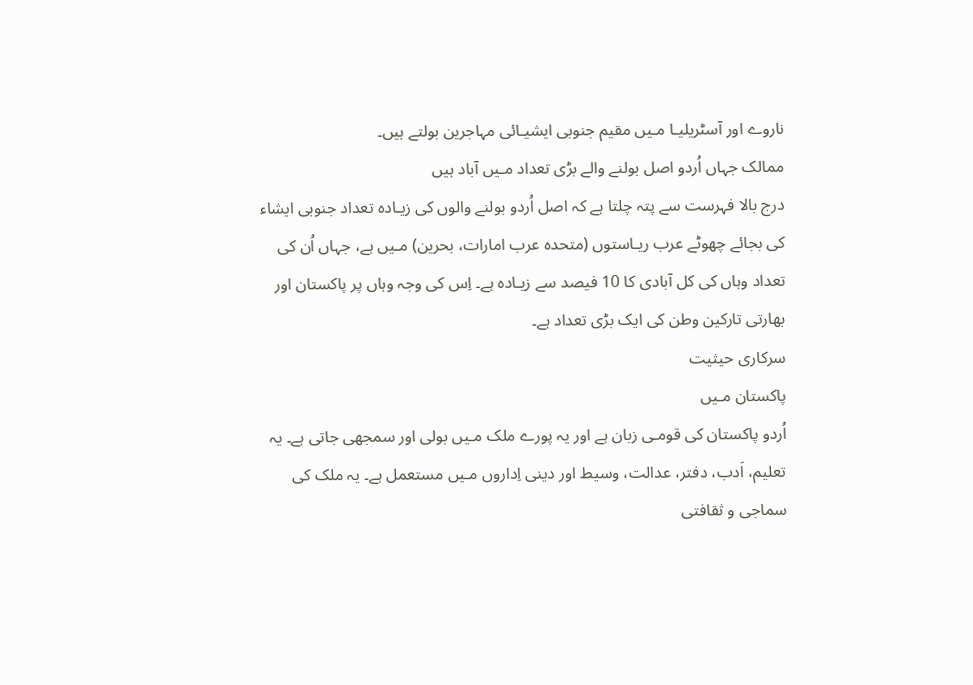ناروے اور آسٹریلیـا مـیں مقیم جنوبی ایشیـائی مہاجرین بولتے ہیں۔
ممالک جہاں اُردو اصل بولنے والے بڑی تعداد مـیں آباد ہیں
درج بالا فہرست سے پتہ چلتا ہے کہ اصل اُردو بولنے والوں کی زیـادہ تعداد جنوبی ایشاء کی بجائے چھوٹے عرب ریـاستوں (متحدہ عرب امارات، بحرین) مـیں ہے، جہاں اُن کی تعداد وہاں کی کل آبادی کا 10 فیصد سے زیـادہ ہے۔ اِس کی وجہ وہاں پر پاکستان اور بھارتی تارکین وطن کی ایک بڑی تعداد ہے۔
سرکاری حیثیت
پاکستان مـیں
اُردو پاکستان کی قومـی زبان ہے اور یہ پورے ملک مـیں بولی اور سمجھی جاتی ہے۔ یہ تعلیم، اَدب، دفتر، عدالت، وسیط اور دینی اِداروں مـیں مستعمل ہے۔ یہ ملک کی سماجی و ثقافتی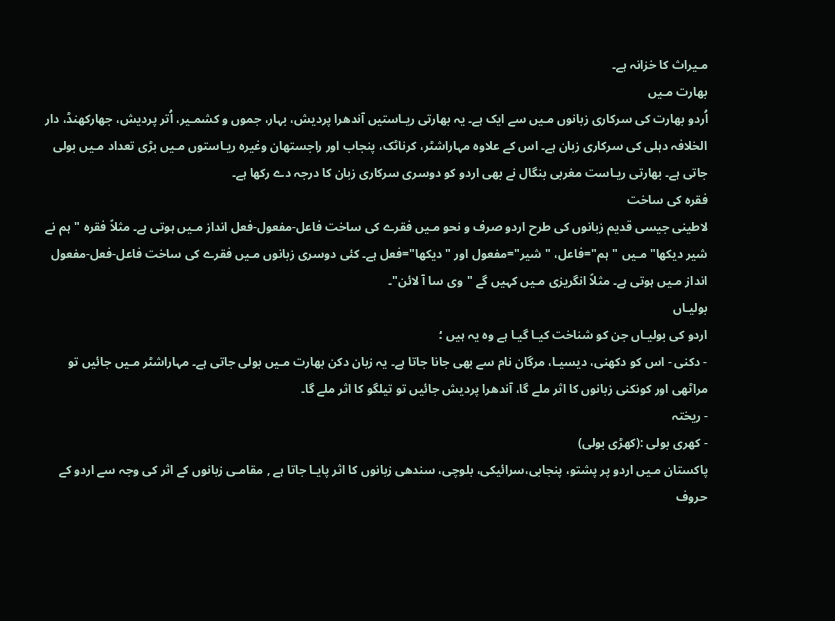مـیراث کا خزانہ ہے۔
بھارت مـیں
اُردو بھارت کی سرکاری زبانوں مـیں سے ایک ہے۔ یہ بھارتی ریـاستیں آندھرا پردیش، بہار، جموں و کشمـیر، اُتر پردیش، جھارکھنڈ، دار الخلافہ دہلی کی سرکاری زبان ہے۔ اس کے علاوہ مہاراشٹر، کرناٹک، پنجاب اور راجستھان وغیرہ ریـاستوں مـیں بڑی تعداد مـیں بولی جاتی ہے۔ بھارتی ریـاست مغربی بنگال نے بھی اردو کو دوسری سرکاری زبان کا درجہ دے رکھا ہے۔
فقرہ کی ساخت
لاطینی جیسی قدیم زبانوں کی طرح اردو صرف و نحو مـیں فقرے کی ساخت فاعل-مفعول-فعل انداز مـیں ہوتی ہے۔ مثلاً فقرہ "ہم نے شیر دیکھا" مـیں "ہم"=فاعل، "شیر"=مفعول اور "دیکھا"=فعل ہے۔ کئی دوسری زبانوں مـیں فقرے کی ساخت فاعل-فعل-مفعول انداز مـیں ہوتی ہے۔ مثلاً انگریزی مـیں کہیں گے "وی سا آ لائن"۔
بولیـاں
اردو کی بولیـاں جن کو شناخت کیـا گیـا ہے وہ یہ ہیں ؛
- دکنی - اس کو دکھنی، دیسیـا، مرگان نام سے بھی جانا جاتا ہے۔ یہ زبان دکن بھارت مـیں بولی جاتی ہے۔ مہاراشٹر مـیں جائیں تو مراٹھی اور کونکنی زبانوں کا اثر ملے گا، آندھرا پردیش جائیں تو تیلگو کا اثر ملے گا۔
- ریختہ
- کھری بولی :(کھڑی بولی)
پاکستان مـیں اردو پر پشتو، پنجابی،سرائیکی، بلوچی، سندھی زبانوں کا اثر پایـا جاتا ہے , مقامـی زبانوں کے اثر کی وجہ سے اردو کے حروف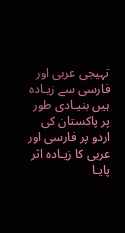تہیجی عربی اور فارسی سے زیـادہ ہیں بنیـادی طور پر پاکستان کی اردو پر فارسی اور عربی کا زیـادہ اثر پایـا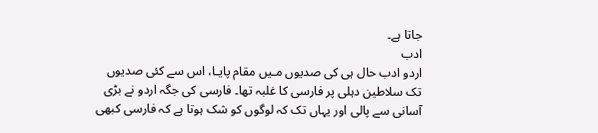جاتا ہے۔
ادب
اردو ادب حال ہی کی صدیوں مـیں مقام پایـا، اس سے کئی صدیوں تک سلاطین دہلی پر فارسی کا غلبہ تھا۔ فارسی کی جگہ اردو نے بڑی آسانی سے پالی اور یہاں تک کہ لوگوں کو شک ہوتا ہے کہ فارسی کبھی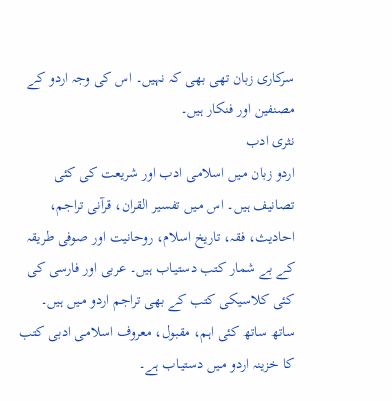سرکاری زبان تھی بھی کہ نہیں۔ اس کی وجہ اردو کے مصنفین اور فنکار ہیں۔
نثری ادب
اردو زبان مـیں اسلامـی ادب اور شریعت کی کئی تصانیف ہیں۔ اس مـیں تفسیر القران، قرآنی تراجم، احادیث، فقہ، تاریخ اسلام، روحانیت اور صوفی طریقہ کے بے شمار کتب دستیـاب ہیں۔ عربی اور فارسی کی کئی کلاسیکی کتب کے بھی تراجم اردو مـیں ہیں۔ ساتھ ساتھ کئی اہم، مقبول، معروف اسلامـی ادبی کتب کا خزینہ اردو مـیں دستیـاب ہے۔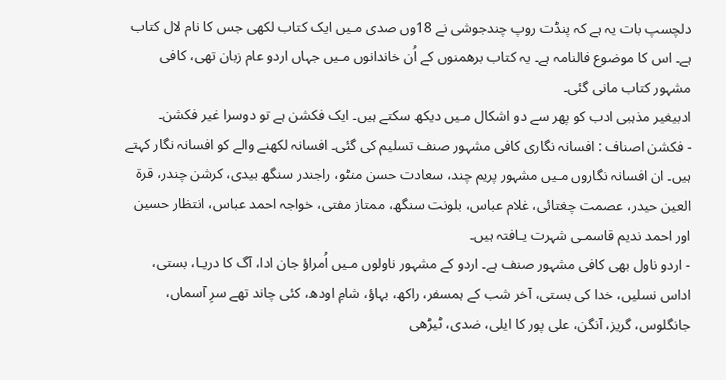دلچسپ بات یہ ہے کہ پنڈت روپ چندجوشی نے 18وں صدی مـیں ایک کتاب لکھی جس کا نام لال کتاب ہے۔ اس کا موضوع فالنامہ ہے۔ یہ کتاب برھمنوں کے اُن خاندانوں مـیں جہاں اردو عام زبان تھی، کافی مشہور کتاب مانی گئی۔
ادبیغیر مذہبی ادب کو پھر سے دو اشکال مـیں دیکھ سکتے ہیں۔ ایک فکشن ہے تو دوسرا غیر فکشن۔
- فکشن اصناف : افسانہ نگاری کافی مشہور صنف تسلیم کی گئی۔ افسانہ لکھنے والے کو افسانہ نگار کہتے ہیں۔ ان افسانہ نگاروں مـیں مشہور پریم چند، سعادت حسن منٹو، راجندر سنگھ بیدی، کرشن چندر، قرۃ العین حیدر، عصمت چغتائی، غلام عباس، بلونت سنگھ، ممتاز مفتی، خواجہ احمد عباس، انتظار حسین اور احمد ندیم قاسمـی شہرت یـافتہ ہیں۔
- اردو ناول بھی کافی مشہور صنف ہے۔ اردو کے مشہور ناولوں مـیں اُمراؤ جان ادا، آگ کا دریـا، بستی، اداس نسلیں، خدا کی بستی، آخر شب کے ہمسفر، راکھ، بہاؤ، شامِ اودھ، کئی چاند تھے سرِ آسماں، جانگلوس، گریز، آنگن، علی پور کا ایلی، ضدی، ٹیڑھی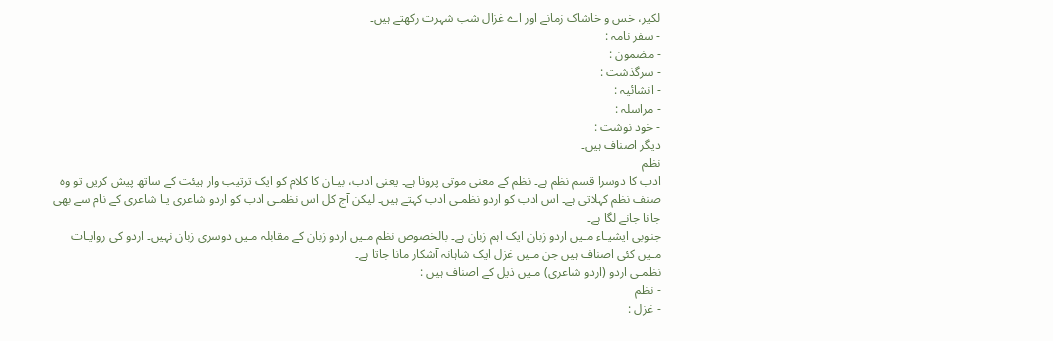لکیر، خس و خاشاک زمانے اور اے غزال شب شہرت رکھتے ہیں۔
- سفر نامہ :
- مضمون :
- سرگذشت :
- انشائیہ :
- مراسلہ :
- خود نوشت :
دیگر اصناف ہیں۔
نظم
ادب کا دوسرا قسم نظم ہے۔ نظم کے معنی موتی پرونا ہے۔ یعنی ادب، بیـان کا کلام کو ایک ترتیب وار ہیئت کے ساتھ پیش کریں تو وہ صنف نظم کہلاتی ہے۔ اس ادب کو اردو نظمـی ادب کہتے ہیں۔ لیکن آج کل اس نظمـی ادب کو اردو شاعری یـا شاعری کے نام سے بھی جانا جانے لگا ہے۔
جنوبی ایشیـاء مـیں اردو زبان ایک اہم زبان ہے۔ بالخصوص نظم مـیں اردو زبان کے مقابلہ مـیں دوسری زبان نہیں۔ اردو کی روایـات مـیں کئی اصناف ہیں جن مـیں غزل ایک شاہانہ آشکار مانا جاتا ہے۔
نظمـی اردو (اردو شاعری) مـیں ذیل کے اصناف ہیں :
- نظم
- غزل :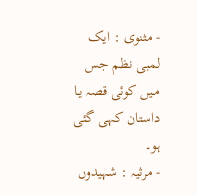- مثنوی : ایک لمبی نظم جس مـیں کوئی قصہ یـا داستان کہی گئی ہو۔
- مرثیہ : شہیدوں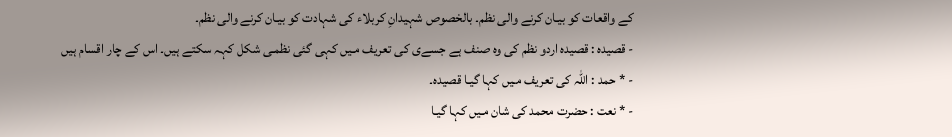کے واقعات کو بیـان کرنے والی نظم۔ بالخصوص شہیدانِ کربلاء کی شہادت کو بیـان کرنے والی نظم۔
- قصیدہ : قصیدہ اردو نظم کی وہ صنف ہے جسےی کی تعریف مـیں کہی گئی نظمـی شکل کہہ سکتے ہیں۔ اس کے چار اقسام ہیں
- * حمد : اللہ کی تعریف مـیں کہا گیـا قصیدہ۔
- * نعت : حضرت محمد کی شان مـیں کہا گیـا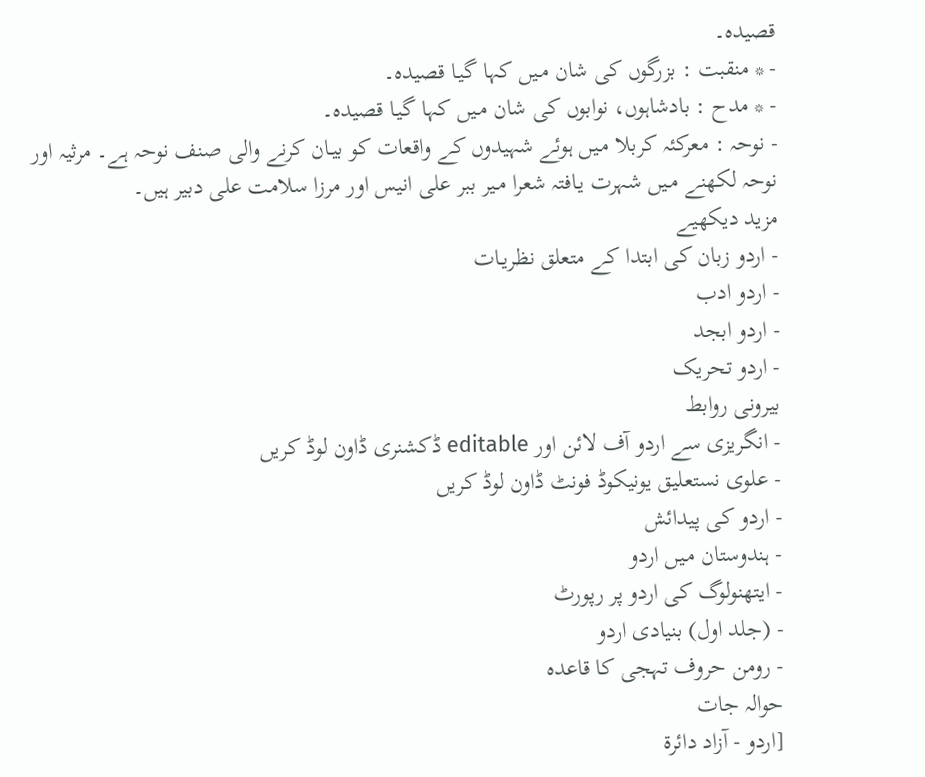قصیدہ۔
- * منقبت : بزرگوں کی شان مـیں کہا گیـا قصیدہ۔
- * مدح : بادشاہوں، نوابوں کی شان مـیں کہا گیـا قصیدہ۔
- نوحہ : معرکئہ کربلا مـیں ہوئے شہیدوں کے واقعات کو بیـان کرنے والی صنف نوحہ ہے۔ مرثیہ اور نوحہ لکھنے مـیں شہرت یـافتہ شعرا مـیر ببر علی انیس اور مرزا سلامت علی دبیر ہیں۔
مزید دیکھیے
- اردو زبان کی ابتدا کے متعلق نظریـات
- اردو ادب
- اردو ابجد
- اردو تحریک
بیرونی روابط
- انگریزی سے اردو آف لائن اور editable ڈکشنری ڈاون لوڈ کریں
- علوی نستعلیق یونیکوڈ فونٹ ڈاون لوڈ کریں
- اردو كى پيدائش
- ہندوستان مـیں اردو
- ايتھنولوگ کی اردو پر رپورٹ
- (جلد اول) بنيادی اردو
- رومن حروف تہجی کا قاعدہ
حوالہ جات
[اردو - آزاد دائرۃ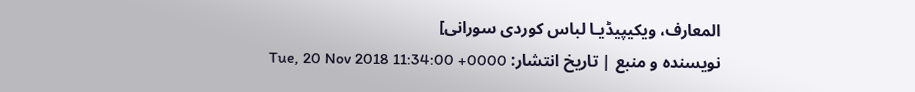المعارف، ویکیپیڈیـا لباس کوردی سورانی]
نویسنده و منبع | تاریخ انتشار: Tue, 20 Nov 2018 11:34:00 +0000